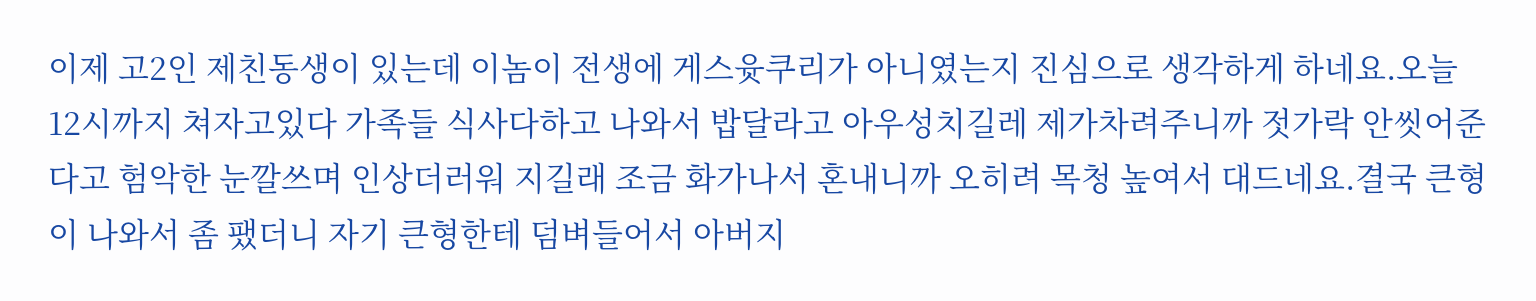이제 고2인 제친동생이 있는데 이놈이 전생에 게스윳쿠리가 아니였는지 진심으로 생각하게 하네요.오늘 12시까지 쳐자고있다 가족들 식사다하고 나와서 밥달라고 아우성치길레 제가차려주니까 젓가락 안씻어준다고 험악한 눈깔쓰며 인상더러워 지길래 조금 화가나서 혼내니까 오히려 목청 높여서 대드네요.결국 큰형이 나와서 좀 팼더니 자기 큰형한테 덤벼들어서 아버지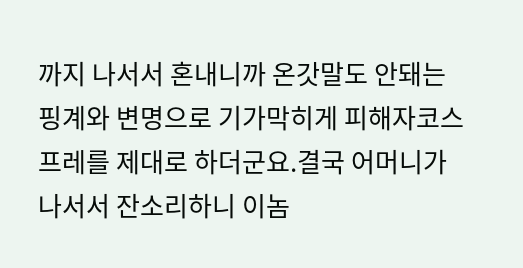까지 나서서 혼내니까 온갓말도 안돼는 핑계와 변명으로 기가막히게 피해자코스프레를 제대로 하더군요.결국 어머니가 나서서 잔소리하니 이놈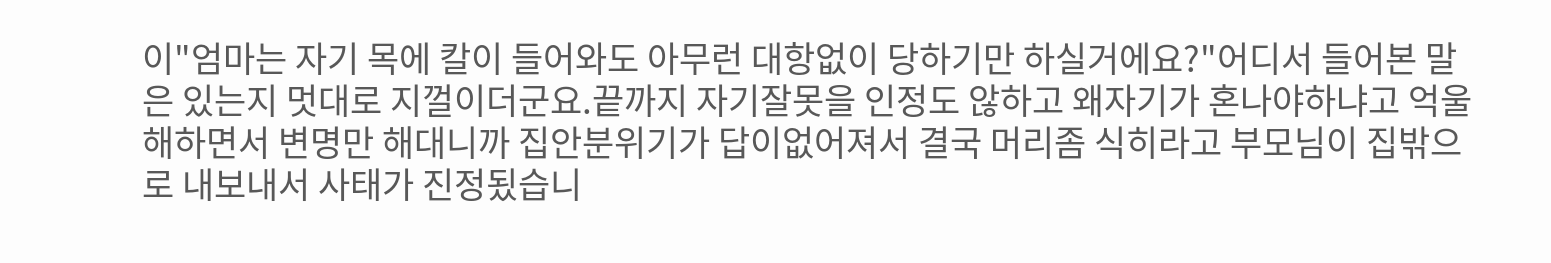이"엄마는 자기 목에 칼이 들어와도 아무런 대항없이 당하기만 하실거에요?"어디서 들어본 말은 있는지 멋대로 지껄이더군요.끝까지 자기잘못을 인정도 않하고 왜자기가 혼나야하냐고 억울해하면서 변명만 해대니까 집안분위기가 답이없어져서 결국 머리좀 식히라고 부모님이 집밖으로 내보내서 사태가 진정됬습니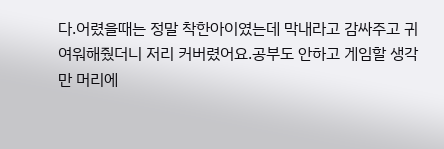다.어렸을때는 정말 착한아이였는데 막내라고 감싸주고 귀여워해줬더니 저리 커버렸어요.공부도 안하고 게임할 생각만 머리에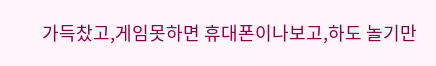가득찼고,게임못하면 휴대폰이나보고,하도 놀기만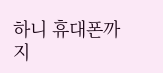하니 휴대폰까지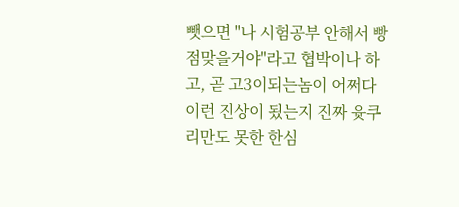뺏으면 "나 시험공부 안해서 빵점맞을거야"라고 협박이나 하고, 곧 고3이되는놈이 어쩌다 이런 진상이 됬는지 진짜 윳쿠리만도 못한 한심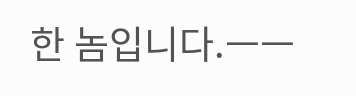한 놈입니다.ㅡㅡ